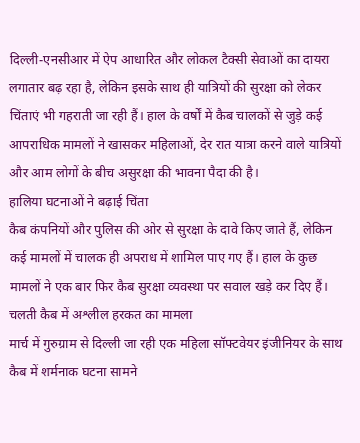दिल्ली-एनसीआर में ऐप आधारित और लोकल टैक्सी सेवाओं का दायरा लगातार बढ़ रहा है, लेकिन इसके साथ ही यात्रियों की सुरक्षा को लेकर चिंताएं भी गहराती जा रही हैं। हाल के वर्षों में कैब चालकों से जुड़े कई आपराधिक मामलों ने खासकर महिलाओं, देर रात यात्रा करने वाले यात्रियों और आम लोगों के बीच असुरक्षा की भावना पैदा की है।
हालिया घटनाओं ने बढ़ाई चिंता
कैब कंपनियों और पुलिस की ओर से सुरक्षा के दावे किए जाते हैं, लेकिन कई मामलों में चालक ही अपराध में शामिल पाए गए हैं। हाल के कुछ मामलों ने एक बार फिर कैब सुरक्षा व्यवस्था पर सवाल खड़े कर दिए हैं।
चलती कैब में अश्लील हरकत का मामला
मार्च में गुरुग्राम से दिल्ली जा रही एक महिला सॉफ्टवेयर इंजीनियर के साथ कैब में शर्मनाक घटना सामने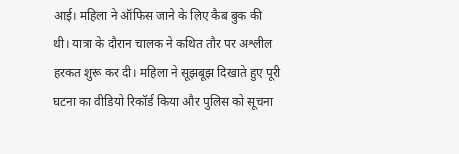आई। महिला ने ऑफिस जाने के लिए कैब बुक की थी। यात्रा के दौरान चालक ने कथित तौर पर अश्लील हरकत शुरू कर दी। महिला ने सूझबूझ दिखाते हुए पूरी घटना का वीडियो रिकॉर्ड किया और पुलिस को सूचना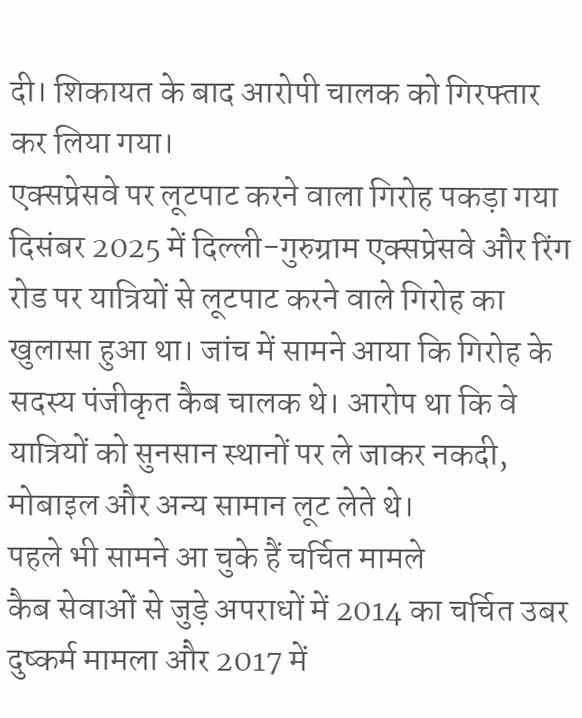दी। शिकायत के बाद आरोपी चालक को गिरफ्तार कर लिया गया।
एक्सप्रेसवे पर लूटपाट करने वाला गिरोह पकड़ा गया
दिसंबर 2025 में दिल्ली-गुरुग्राम एक्सप्रेसवे और रिंग रोड पर यात्रियों से लूटपाट करने वाले गिरोह का खुलासा हुआ था। जांच में सामने आया कि गिरोह के सदस्य पंजीकृत कैब चालक थे। आरोप था कि वे यात्रियों को सुनसान स्थानों पर ले जाकर नकदी, मोबाइल और अन्य सामान लूट लेते थे।
पहले भी सामने आ चुके हैं चर्चित मामले
कैब सेवाओं से जुड़े अपराधों में 2014 का चर्चित उबर दुष्कर्म मामला और 2017 में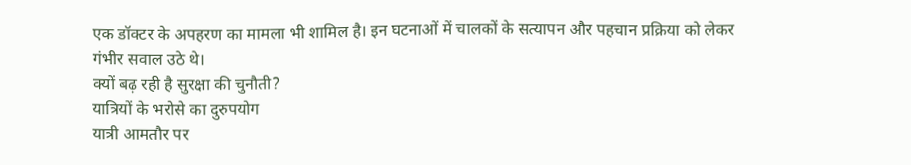एक डॉक्टर के अपहरण का मामला भी शामिल है। इन घटनाओं में चालकों के सत्यापन और पहचान प्रक्रिया को लेकर गंभीर सवाल उठे थे।
क्यों बढ़ रही है सुरक्षा की चुनौती?
यात्रियों के भरोसे का दुरुपयोग
यात्री आमतौर पर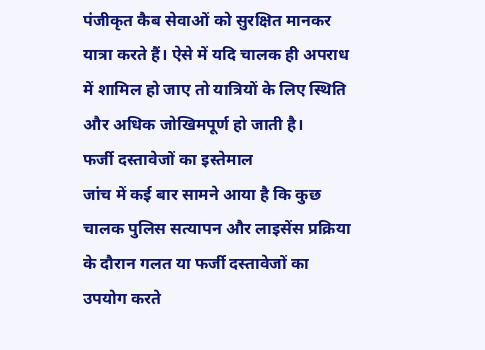पंजीकृत कैब सेवाओं को सुरक्षित मानकर यात्रा करते हैं। ऐसे में यदि चालक ही अपराध में शामिल हो जाए तो यात्रियों के लिए स्थिति और अधिक जोखिमपूर्ण हो जाती है।
फर्जी दस्तावेजों का इस्तेमाल
जांच में कई बार सामने आया है कि कुछ चालक पुलिस सत्यापन और लाइसेंस प्रक्रिया के दौरान गलत या फर्जी दस्तावेजों का उपयोग करते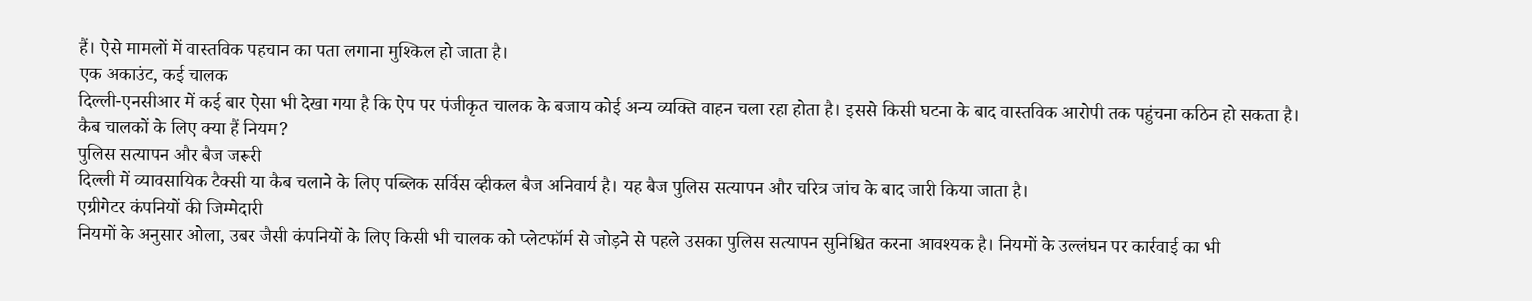हैं। ऐसे मामलों में वास्तविक पहचान का पता लगाना मुश्किल हो जाता है।
एक अकाउंट, कई चालक
दिल्ली-एनसीआर में कई बार ऐसा भी देखा गया है कि ऐप पर पंजीकृत चालक के बजाय कोई अन्य व्यक्ति वाहन चला रहा होता है। इससे किसी घटना के बाद वास्तविक आरोपी तक पहुंचना कठिन हो सकता है।
कैब चालकों के लिए क्या हैं नियम?
पुलिस सत्यापन और बैज जरूरी
दिल्ली में व्यावसायिक टैक्सी या कैब चलाने के लिए पब्लिक सर्विस व्हीकल बैज अनिवार्य है। यह बैज पुलिस सत्यापन और चरित्र जांच के बाद जारी किया जाता है।
एग्रीगेटर कंपनियों की जिम्मेदारी
नियमों के अनुसार ओला, उबर जैसी कंपनियों के लिए किसी भी चालक को प्लेटफॉर्म से जोड़ने से पहले उसका पुलिस सत्यापन सुनिश्चित करना आवश्यक है। नियमों के उल्लंघन पर कार्रवाई का भी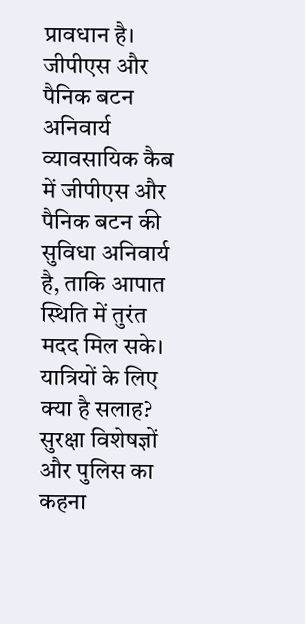प्रावधान है।
जीपीएस और पैनिक बटन अनिवार्य
व्यावसायिक कैब में जीपीएस और पैनिक बटन की सुविधा अनिवार्य है, ताकि आपात स्थिति में तुरंत मदद मिल सके।
यात्रियों के लिए क्या है सलाह?
सुरक्षा विशेषज्ञों और पुलिस का कहना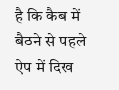है कि कैब में बैठने से पहले ऐप में दिख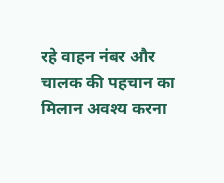रहे वाहन नंबर और चालक की पहचान का मिलान अवश्य करना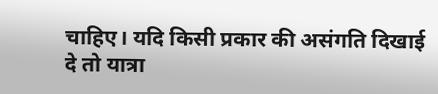चाहिए। यदि किसी प्रकार की असंगति दिखाई दे तो यात्रा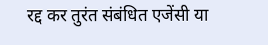रद्द कर तुरंत संबंधित एजेंसी या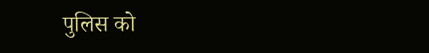पुलिस को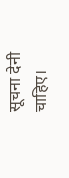सूचना देनी चाहिए।